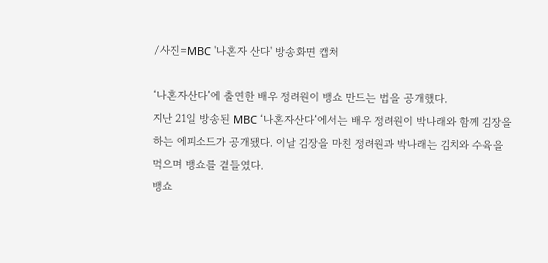/사진=MBC '나혼자 산다' 방송화면 캡처

‘나혼자산다’에 출연한 배우 정려원이 뱅쇼 만드는 법을 공개했다.
지난 21일 방송된 MBC ‘나혼자산다’에서는 배우 정려원이 박나래와 함께 김장을 하는 에피소드가 공개됐다. 이날 김장을 마친 정려원과 박나래는 김치와 수육을 먹으며 뱅쇼를 곁들였다.
뱅쇼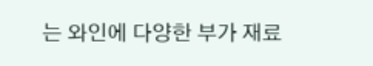는 와인에 다양한 부가 재료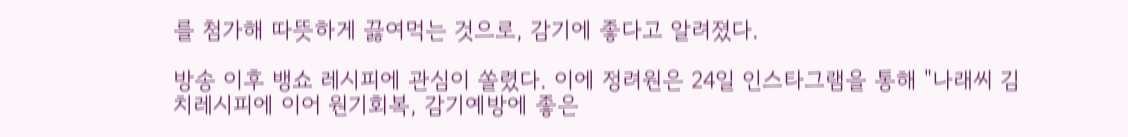를 첨가해 따뜻하게 끓여먹는 것으로, 감기에 좋다고 알려졌다.

방송 이후 뱅쇼 레시피에 관심이 쏠렸다. 이에 정려원은 24일 인스타그램을 통해 "나래씨 김치레시피에 이어 원기회복, 감기예방에 좋은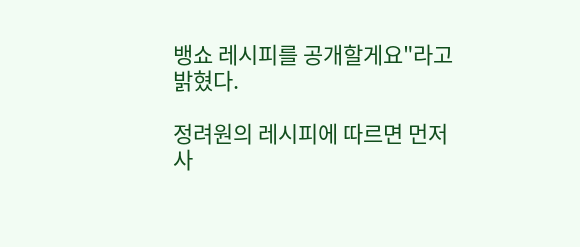뱅쇼 레시피를 공개할게요"라고 밝혔다.

정려원의 레시피에 따르면 먼저 사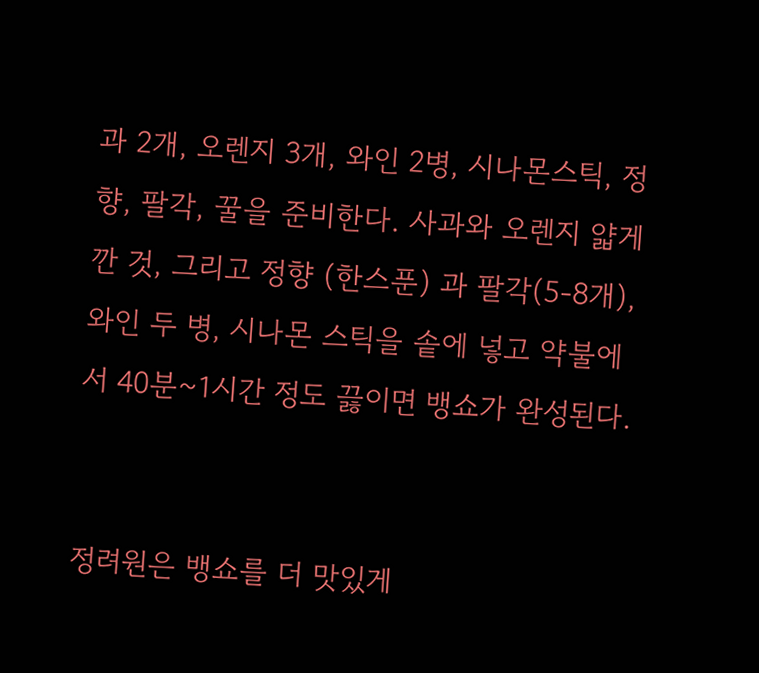과 2개, 오렌지 3개, 와인 2병, 시나몬스틱, 정향, 팔각, 꿀을 준비한다. 사과와 오렌지 얇게 깐 것, 그리고 정향 (한스푼) 과 팔각(5-8개), 와인 두 병, 시나몬 스틱을 솥에 넣고 약불에서 40분~1시간 정도 끓이면 뱅쇼가 완성된다.


정려원은 뱅쇼를 더 맛있게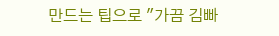만드는 팁으로 "가끔 김빠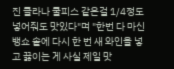진 콜라나 쿨피스 같은걸 1/4정도 넣어줘도 맛있다"며 "한번 다 마신 뱅쇼 솥에 다시 한 번 새 와인을 넣고 끓이는 게 사실 제일 맛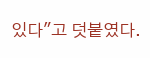있다"고 덧붙였다.